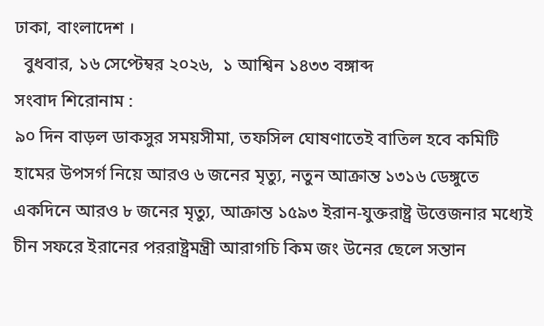ঢাকা, বাংলাদেশ ।
  বুধবার, ১৬ সেপ্টেম্বর ২০২৬,  ১ আশ্বিন ১৪৩৩ বঙ্গাব্দ
সংবাদ শিরোনাম :
৯০ দিন বাড়ল ডাকসুর সময়সীমা, তফসিল ঘোষণাতেই বাতিল হবে কমিটি হামের উপসর্গ নিয়ে আরও ৬ জনের মৃত্যু, নতুন আক্রান্ত ১৩১৬ ডেঙ্গুতে একদিনে আরও ৮ জনের মৃত্যু, আক্রান্ত ১৫৯৩ ইরান-যুক্তরাষ্ট্র উত্তেজনার মধ্যেই চীন সফরে ইরানের পররাষ্ট্রমন্ত্রী আরাগচি কিম জং উনের ছেলে সন্তান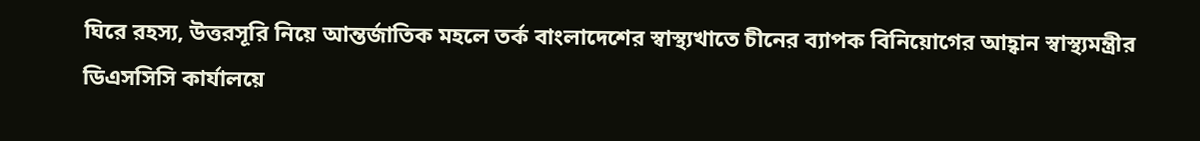ঘিরে রহস্য, উত্তরসূরি নিয়ে আন্তর্জাতিক মহলে তর্ক বাংলাদেশের স্বাস্থ্যখাতে চীনের ব্যাপক বিনিয়োগের আহ্বান স্বাস্থ্যমন্ত্রীর ডিএসসিসি কার্যালয়ে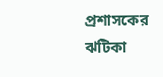প্রশাসকের ঝটিকা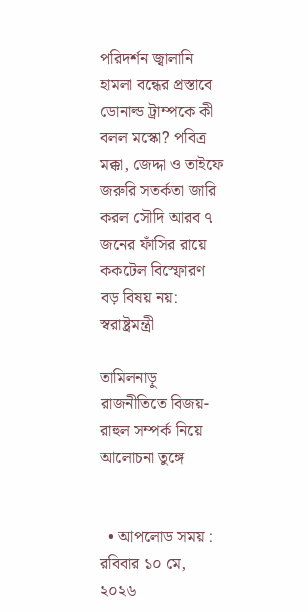পরিদর্শন জ্বালানি হামলা বন্ধের প্রস্তাবে ডোনাল্ড ট্রাম্পকে কী বলল মস্কো? পবিত্র মক্কা, জেদ্দা ও তাইফে জরুরি সতর্কতা জারি করল সৌদি আরব ৭ জনের ফাঁসির রায়ে ককটেল বিস্ফোরণ বড় বিষয় নয়: স্বরাষ্ট্রমন্ত্রী

তামিলনাড়ু রাজনীতিতে বিজয়-রাহুল সম্পর্ক নিয়ে আলোচনা তুঙ্গে


  • আপলোড সময় : রবিবার ১০ মে, ২০২৬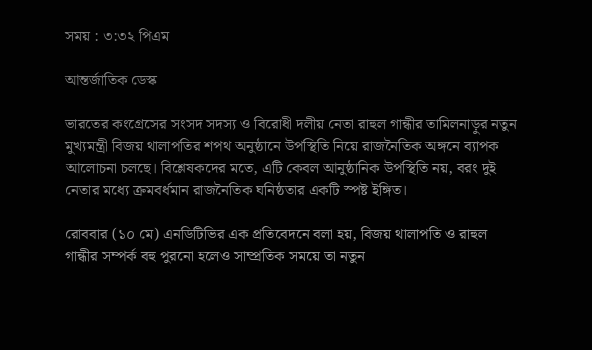সময় : ৩:৩২ পিএম

আন্তর্জাতিক ডেস্ক

ভারতের কংগ্রেসের সংসদ সদস্য ও বিরোধী দলীয় নেতা রাহুল গান্ধীর তামিলনাড়ুর নতুন মুখ্যমন্ত্রী বিজয় থালাপতির শপথ অনুষ্ঠানে উপস্থিতি নিয়ে রাজনৈতিক অঙ্গনে ব্যাপক আলোচনা চলছে। বিশ্লেষকদের মতে, এটি কেবল আনুষ্ঠানিক উপস্থিতি নয়, বরং দুই নেতার মধ্যে ক্রমবর্ধমান রাজনৈতিক ঘনিষ্ঠতার একটি স্পষ্ট ইঙ্গিত।

রোববার (১০ মে) এনডিটিভির এক প্রতিবেদনে বলা হয়, বিজয় থালাপতি ও রাহুল গান্ধীর সম্পর্ক বহু পুরনো হলেও সাম্প্রতিক সময়ে তা নতুন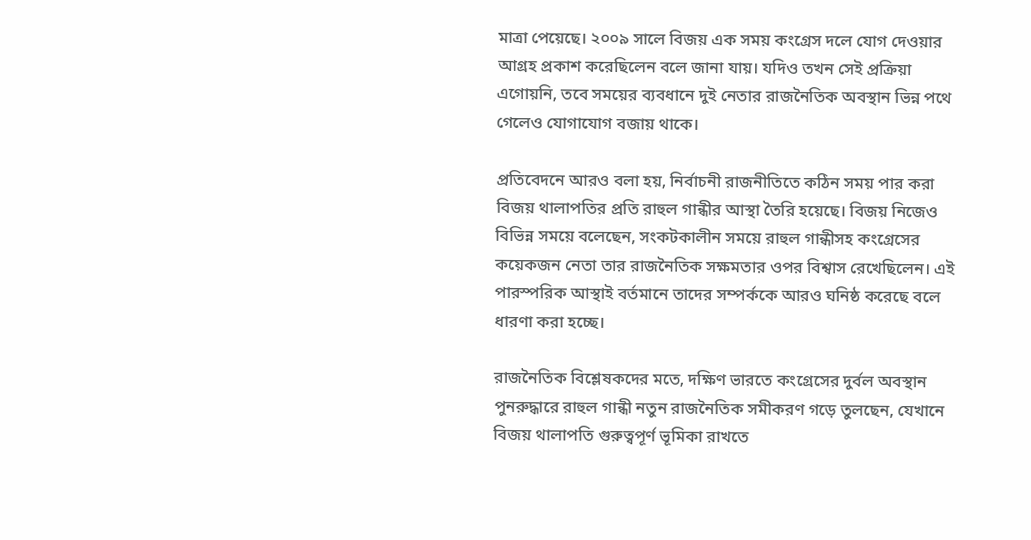মাত্রা পেয়েছে। ২০০৯ সালে বিজয় এক সময় কংগ্রেস দলে যোগ দেওয়ার আগ্রহ প্রকাশ করেছিলেন বলে জানা যায়। যদিও তখন সেই প্রক্রিয়া এগোয়নি, তবে সময়ের ব্যবধানে দুই নেতার রাজনৈতিক অবস্থান ভিন্ন পথে গেলেও যোগাযোগ বজায় থাকে।

প্রতিবেদনে আরও বলা হয়, নির্বাচনী রাজনীতিতে কঠিন সময় পার করা বিজয় থালাপতির প্রতি রাহুল গান্ধীর আস্থা তৈরি হয়েছে। বিজয় নিজেও বিভিন্ন সময়ে বলেছেন, সংকটকালীন সময়ে রাহুল গান্ধীসহ কংগ্রেসের কয়েকজন নেতা তার রাজনৈতিক সক্ষমতার ওপর বিশ্বাস রেখেছিলেন। এই পারস্পরিক আস্থাই বর্তমানে তাদের সম্পর্ককে আরও ঘনিষ্ঠ করেছে বলে ধারণা করা হচ্ছে।

রাজনৈতিক বিশ্লেষকদের মতে, দক্ষিণ ভারতে কংগ্রেসের দুর্বল অবস্থান পুনরুদ্ধারে রাহুল গান্ধী নতুন রাজনৈতিক সমীকরণ গড়ে তুলছেন, যেখানে বিজয় থালাপতি গুরুত্বপূর্ণ ভূমিকা রাখতে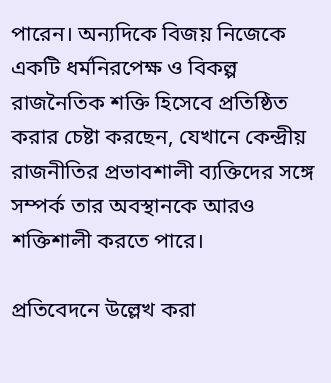পারেন। অন্যদিকে বিজয় নিজেকে একটি ধর্মনিরপেক্ষ ও বিকল্প রাজনৈতিক শক্তি হিসেবে প্রতিষ্ঠিত করার চেষ্টা করছেন, যেখানে কেন্দ্রীয় রাজনীতির প্রভাবশালী ব্যক্তিদের সঙ্গে সম্পর্ক তার অবস্থানকে আরও শক্তিশালী করতে পারে।

প্রতিবেদনে উল্লেখ করা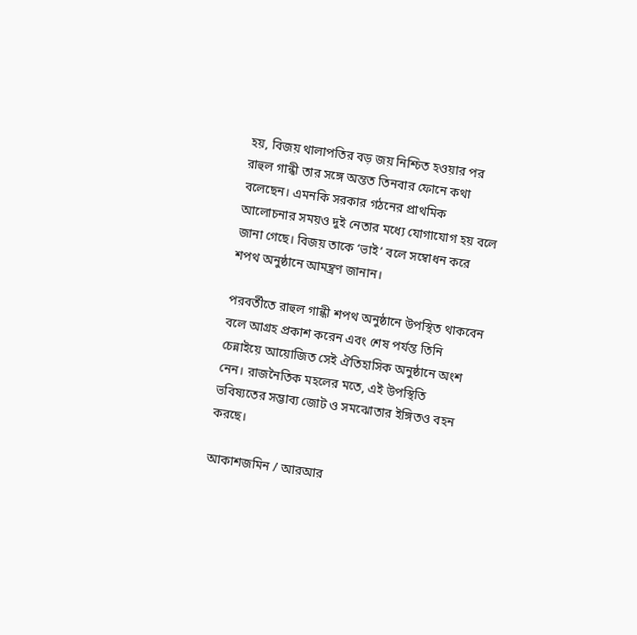হয়, বিজয় থালাপতির বড় জয় নিশ্চিত হওয়ার পর রাহুল গান্ধী তার সঙ্গে অন্তত তিনবার ফোনে কথা বলেছেন। এমনকি সরকার গঠনের প্রাথমিক আলোচনার সময়ও দুই নেতার মধ্যে যোগাযোগ হয় বলে জানা গেছে। বিজয় তাকে ‘ভাই’ বলে সম্বোধন করে শপথ অনুষ্ঠানে আমন্ত্রণ জানান।

পরবর্তীতে রাহুল গান্ধী শপথ অনুষ্ঠানে উপস্থিত থাকবেন বলে আগ্রহ প্রকাশ করেন এবং শেষ পর্যন্ত তিনি চেন্নাইয়ে আয়োজিত সেই ঐতিহাসিক অনুষ্ঠানে অংশ নেন। রাজনৈতিক মহলের মতে, এই উপস্থিতি ভবিষ্যতের সম্ভাব্য জোট ও সমঝোতার ইঙ্গিতও বহন করছে।

আকাশজমিন / আরআর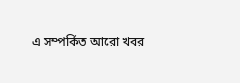এ সম্পর্কিত আরো খবর